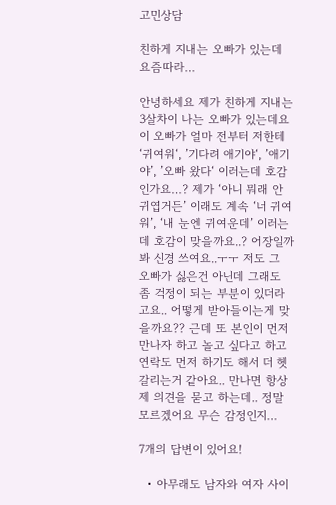고민상담

친하게 지내는 오빠가 있는데 요즘따라…

안녕하세요 제가 친하게 지내는 3살차이 나는 오빠가 있는데요 이 오빠가 얼마 전부터 저한테 ‘귀여워‘, ’기다려 애기야‘, ’애기야’, ’오빠 왔다‘ 이러는데 호감인가요…? 제가 ‘아니 뭐래 안 귀엽거든’ 이래도 계속 ‘너 귀여워’, ‘내 눈엔 귀여운데’ 이러는데 호감이 맞을까요..? 어장일까봐 신경 쓰여요..ㅜㅜ 저도 그 오빠가 싫은건 아닌데 그래도 좀 걱정이 되는 부분이 있더라고요.. 어떻게 받아들이는게 맞을까요?? 근데 또 본인이 먼저 만나자 하고 놀고 싶다고 하고 연락도 먼저 하기도 해서 더 헷갈리는거 같아요.. 만나면 항상 제 의견을 묻고 하는데.. 정말 모르겠어요 무슨 감정인지…

7개의 답변이 있어요!

  • 아무래도 남자와 여자 사이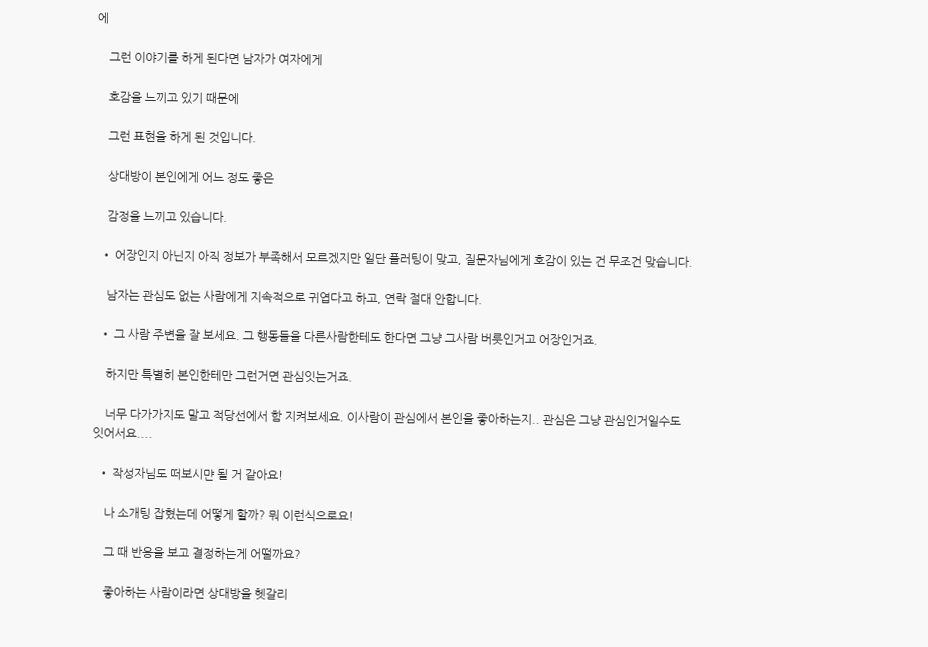에

    그런 이야기를 하게 된다면 남자가 여자에게

    호감을 느끼고 있기 때문에

    그런 표현을 하게 된 것입니다.

    상대방이 본인에게 어느 정도 좋은

    감정을 느끼고 있습니다.

  • 어장인지 아닌지 아직 정보가 부족해서 모르겠지만 일단 플러팅이 맞고, 질문자님에게 호감이 있는 건 무조건 맞습니다.

    남자는 관심도 없는 사람에게 지속적으로 귀엽다고 하고, 연락 절대 안합니다.

  • 그 사람 주변을 잘 보세요. 그 행동들을 다른사람한테도 한다면 그냥 그사람 버릇인거고 어장인거죠.

    하지만 특별히 본인한테만 그런거면 관심잇는거죠.

    너무 다가가지도 말고 적당선에서 함 지켜보세요. 이사람이 관심에서 본인을 좋아하는지.. 관심은 그냥 관심인거일수도 잇어서요....

  • 작성자님도 떠보시먄 될 거 같아요!

    나 소개팅 잡혔는데 어떻게 할까? 뭐 이런식으로요!

    그 때 반응을 보고 결정하는게 어떨까요?

    좋아하는 사람이라면 상대방을 헷갈리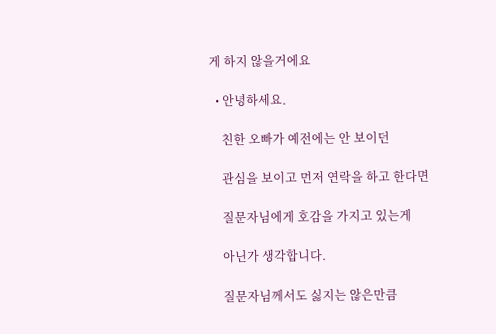게 하지 않을거에요

  • 안녕하세요.

    친한 오빠가 예전에는 안 보이던

    관심을 보이고 먼저 연락을 하고 한다면

    질문자님에게 호감을 가지고 있는게

    아닌가 생각합니다.

    질문자님께서도 싫지는 않은만큼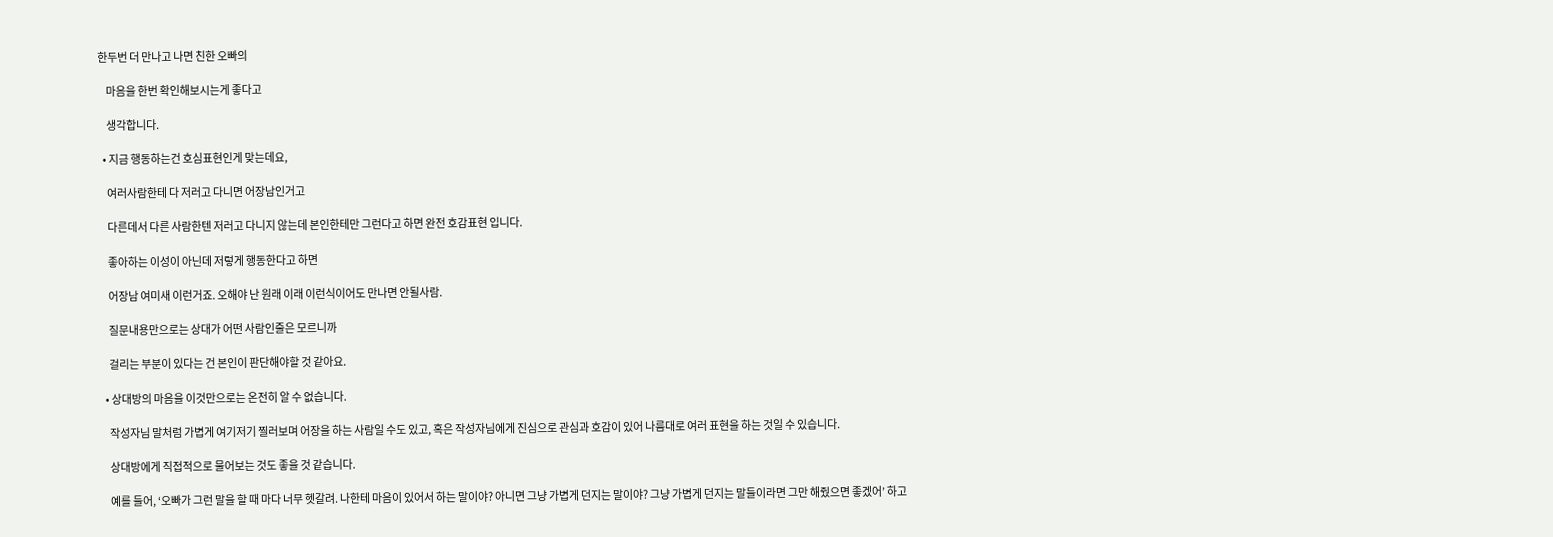한두번 더 만나고 나면 친한 오빠의

    마음을 한번 확인해보시는게 좋다고

    생각합니다.

  • 지금 행동하는건 호심표현인게 맞는데요,

    여러사람한테 다 저러고 다니면 어장남인거고

    다른데서 다른 사람한텐 저러고 다니지 않는데 본인한테만 그런다고 하면 완전 호감표현 입니다.

    좋아하는 이성이 아닌데 저렇게 행동한다고 하면

    어장남 여미새 이런거죠. 오해야 난 원래 이래 이런식이어도 만나면 안될사람.

    질문내용만으로는 상대가 어떤 사람인줄은 모르니까

    걸리는 부분이 있다는 건 본인이 판단해야할 것 같아요.

  • 상대방의 마음을 이것만으로는 온전히 알 수 없습니다.

    작성자님 말처럼 가볍게 여기저기 찔러보며 어장을 하는 사람일 수도 있고, 혹은 작성자님에게 진심으로 관심과 호감이 있어 나름대로 여러 표현을 하는 것일 수 있습니다.

    상대방에게 직접적으로 물어보는 것도 좋을 것 같습니다.

    예를 들어, ‘오빠가 그런 말을 할 때 마다 너무 헷갈려. 나한테 마음이 있어서 하는 말이야? 아니면 그냥 가볍게 던지는 말이야? 그냥 가볍게 던지는 말들이라면 그만 해줬으면 좋겠어’ 하고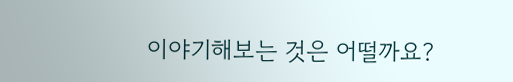이야기해보는 것은 어떨까요?